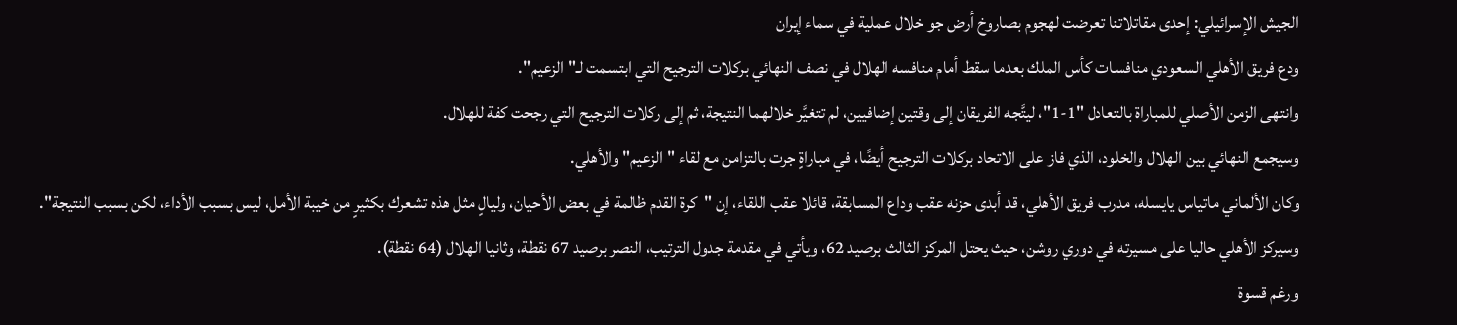الجيش الإسرائيلي: إحدى مقاتلاتنا تعرضت لهجوم بصاروخ أرض جو خلال عملية في سماء إيران
ودع فريق الأهلي السعودي منافسات كأس الملك بعدما سقط أمام منافسه الهلال في نصف النهائي بركلات الترجيح التي ابتسمت لـ"الزعيم".
وانتهى الزمن الأصلي للمباراة بالتعادل "1-1"، ليتَّجه الفريقان إلى وقتين إضافيين، لم تتغيَّر خلالهما النتيجة، ثم إلى ركلات الترجيح التي رجحت كفة للهلال.
وسيجمع النهائي بين الهلال والخلود، الذي فاز على الاتحاد بركلات الترجيح أيضًا، في مباراةٍ جرت بالتزامن مع لقاء "الزعيم" والأهلي.
وكان الألماني ماتياس يايسله، مدرب فريق الأهلي، قد أبدى حزنه عقب وداع المسابقة، قائلا عقب اللقاء، إن "كرة القدم ظالمة في بعض الأحيان، وليالٍ مثل هذه تشعرك بكثيرٍ من خيبة الأمل، ليس بسبب الأداء، لكن بسبب النتيجة".
وسيركز الأهلي حاليا على مسيرته في دوري روشن، حيث يحتل المركز الثالث برصيد 62، ويأتي في مقدمة جدول الترتيب، النصر برصيد 67 نقطة، وثانيا الهلال (64 نقطة).
ورغم قسوة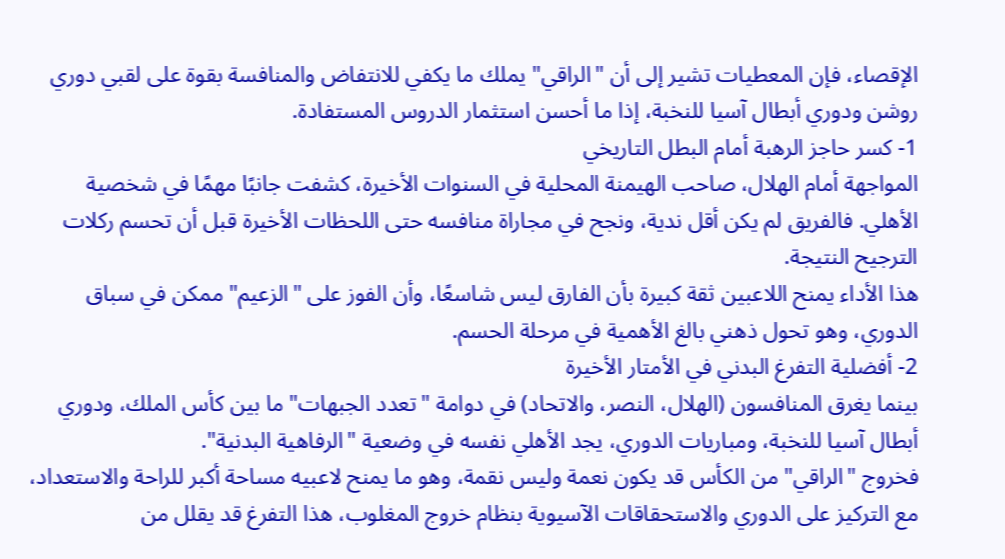الإقصاء، فإن المعطيات تشير إلى أن "الراقي" يملك ما يكفي للانتفاض والمنافسة بقوة على لقبي دوري روشن ودوري أبطال آسيا للنخبة، إذا ما أحسن استثمار الدروس المستفادة.
1- كسر حاجز الرهبة أمام البطل التاريخي
المواجهة أمام الهلال، صاحب الهيمنة المحلية في السنوات الأخيرة، كشفت جانبًا مهمًا في شخصية الأهلي. فالفريق لم يكن أقل ندية، ونجح في مجاراة منافسه حتى اللحظات الأخيرة قبل أن تحسم ركلات الترجيح النتيجة.
هذا الأداء يمنح اللاعبين ثقة كبيرة بأن الفارق ليس شاسعًا، وأن الفوز على "الزعيم" ممكن في سباق الدوري، وهو تحول ذهني بالغ الأهمية في مرحلة الحسم.
2- أفضلية التفرغ البدني في الأمتار الأخيرة
بينما يغرق المنافسون (الهلال، النصر، والاتحاد) في دوامة "تعدد الجبهات" ما بين كأس الملك، ودوري أبطال آسيا للنخبة، ومباريات الدوري، يجد الأهلي نفسه في وضعية "الرفاهية البدنية".
فخروج "الراقي" من الكأس قد يكون نعمة وليس نقمة، وهو ما يمنح لاعبيه مساحة أكبر للراحة والاستعداد، مع التركيز على الدوري والاستحقاقات الآسيوية بنظام خروج المغلوب، هذا التفرغ قد يقلل من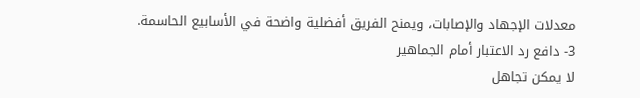معدلات الإجهاد والإصابات، ويمنح الفريق أفضلية واضحة في الأسابيع الحاسمة.
3- دافع رد الاعتبار أمام الجماهير
لا يمكن تجاهل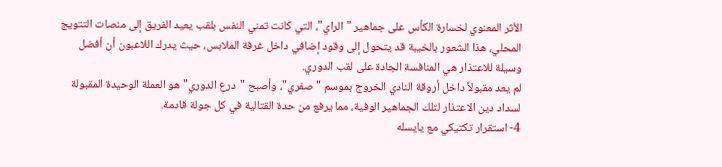الأثر المعنوي لخسارة الكأس على جماهير "الراي"، التي كانت تمني النفس بلقب يعيد الفريق إلى منصات التتويج المحلي، هذا الشعور بالخيبة قد يتحول إلى وقود إضافي داخل غرفة الملابس، حيث يدرك اللاعبون أن أفضل وسيلة للاعتذار هي المنافسة الجادة على لقب الدوري.
لم يعد مقبولاً داخل أروقة النادي الخروج بموسم "صفري"، وأصبح "درع الدوري" هو العملة الوحيدة المقبولة لسداد دين الاعتذار لتلك الجماهير الوفية، مما يرفع من حدة القتالية في كل جولة قادمة.
4- استقرار تكتيكي مع يايسله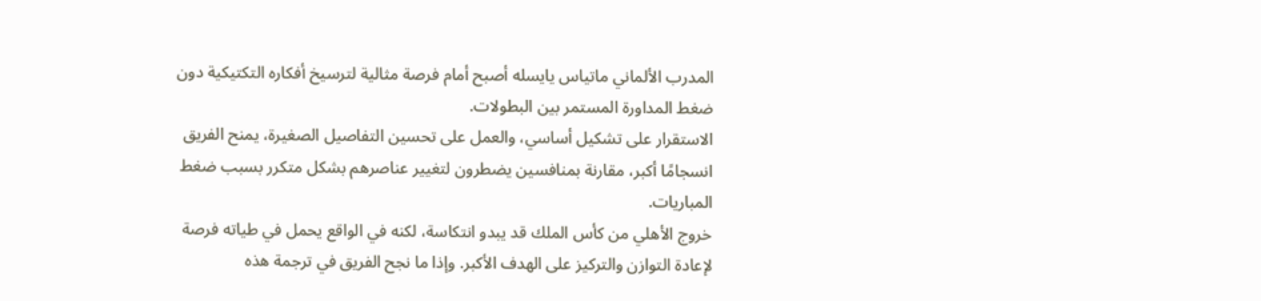المدرب الألماني ماتياس يايسله أصبح أمام فرصة مثالية لترسيخ أفكاره التكتيكية دون ضغط المداورة المستمر بين البطولات.
الاستقرار على تشكيل أساسي، والعمل على تحسين التفاصيل الصغيرة، يمنح الفريق انسجامًا أكبر، مقارنة بمنافسين يضطرون لتغيير عناصرهم بشكل متكرر بسبب ضغط المباريات.
خروج الأهلي من كأس الملك قد يبدو انتكاسة، لكنه في الواقع يحمل في طياته فرصة لإعادة التوازن والتركيز على الهدف الأكبر. وإذا ما نجح الفريق في ترجمة هذه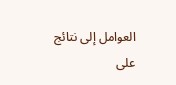العوامل إلى نتائج على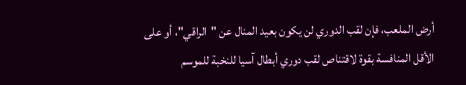أرض الملعب، فإن لقب الدوري لن يكون بعيد المنال عن "الراقي"، أو على الأقل المنافسة بقوة لاقتناص لقب دوري أبطال آسيا للنخبة للموسم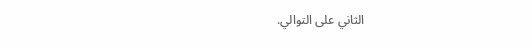الثاني على التوالي.